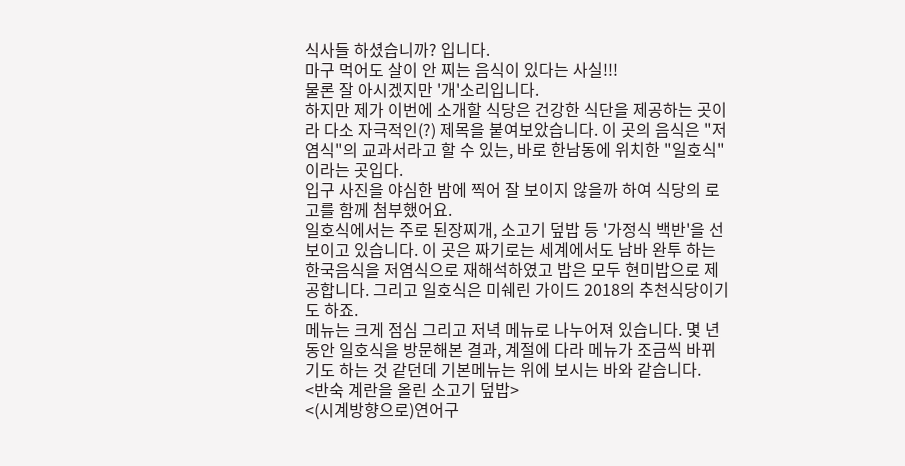식사들 하셨습니까? 입니다.
마구 먹어도 살이 안 찌는 음식이 있다는 사실!!!
물론 잘 아시겠지만 '개'소리입니다.
하지만 제가 이번에 소개할 식당은 건강한 식단을 제공하는 곳이라 다소 자극적인(?) 제목을 붙여보았습니다. 이 곳의 음식은 "저염식"의 교과서라고 할 수 있는, 바로 한남동에 위치한 "일호식"이라는 곳입다.
입구 사진을 야심한 밤에 찍어 잘 보이지 않을까 하여 식당의 로고를 함께 첨부했어요.
일호식에서는 주로 된장찌개, 소고기 덮밥 등 '가정식 백반'을 선보이고 있습니다. 이 곳은 짜기로는 세계에서도 남바 완투 하는 한국음식을 저염식으로 재해석하였고 밥은 모두 현미밥으로 제공합니다. 그리고 일호식은 미쉐린 가이드 2018의 추천식당이기도 하죠.
메뉴는 크게 점심 그리고 저녁 메뉴로 나누어져 있습니다. 몇 년 동안 일호식을 방문해본 결과, 계절에 다라 메뉴가 조금씩 바뀌기도 하는 것 같던데 기본메뉴는 위에 보시는 바와 같습니다.
<반숙 계란을 올린 소고기 덮밥>
<(시계방향으로)연어구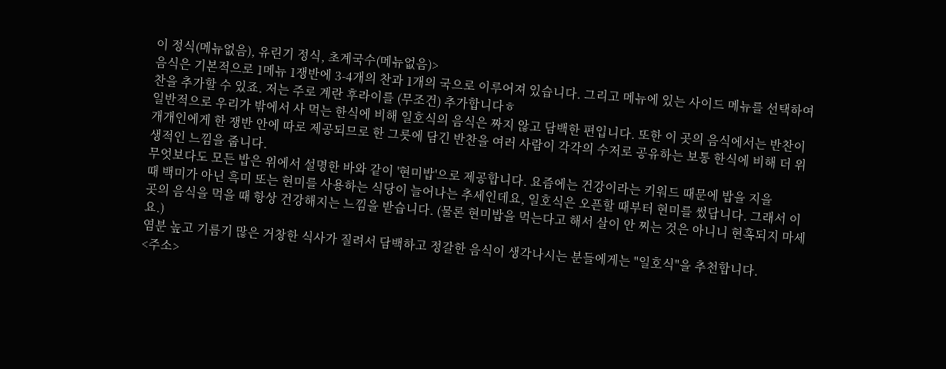이 정식(메뉴없음), 유린기 정식, 초계국수(메뉴없음)>
음식은 기본적으로 1메뉴 1쟁반에 3-4개의 찬과 1개의 국으로 이루어져 있습니다. 그리고 메뉴에 있는 사이드 메뉴를 선택하여 찬을 추가할 수 있죠. 저는 주로 계란 후라이를 (무조건) 추가합니다ㅎ
일반적으로 우리가 밖에서 사 먹는 한식에 비해 일호식의 음식은 짜지 않고 담백한 편입니다. 또한 이 곳의 음식에서는 반찬이 개개인에게 한 쟁반 안에 따로 제공되므로 한 그릇에 담긴 반찬을 여러 사람이 각각의 수저로 공유하는 보통 한식에 비해 더 위생적인 느낌을 줍니다.
무엇보다도 모든 밥은 위에서 설명한 바와 같이 '현미밥'으로 제공합니다. 요즘에는 건강이라는 키워드 때문에 밥을 지을
때 백미가 아닌 흑미 또는 현미를 사용하는 식당이 늘어나는 추세인데요, 일호식은 오픈할 때부터 현미를 썼답니다. 그래서 이 곳의 음식을 먹을 때 항상 건강해지는 느낌을 받습니다. (물론 현미밥을 먹는다고 해서 살이 안 찌는 것은 아니니 현혹되지 마세요.)
염분 높고 기름기 많은 거창한 식사가 질려서 담백하고 정갈한 음식이 생각나시는 분들에게는 "일호식"을 추천합니다.
<주소>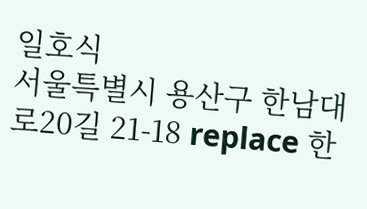일호식
서울특별시 용산구 한남대로20길 21-18 replace 한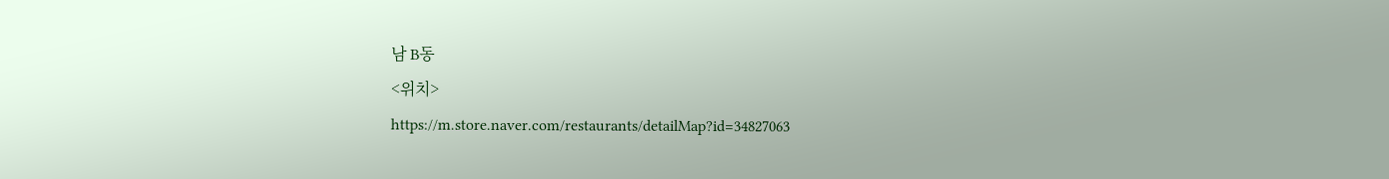남 B동
<위치>
https://m.store.naver.com/restaurants/detailMap?id=34827063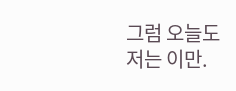그럼 오늘도 저는 이만.